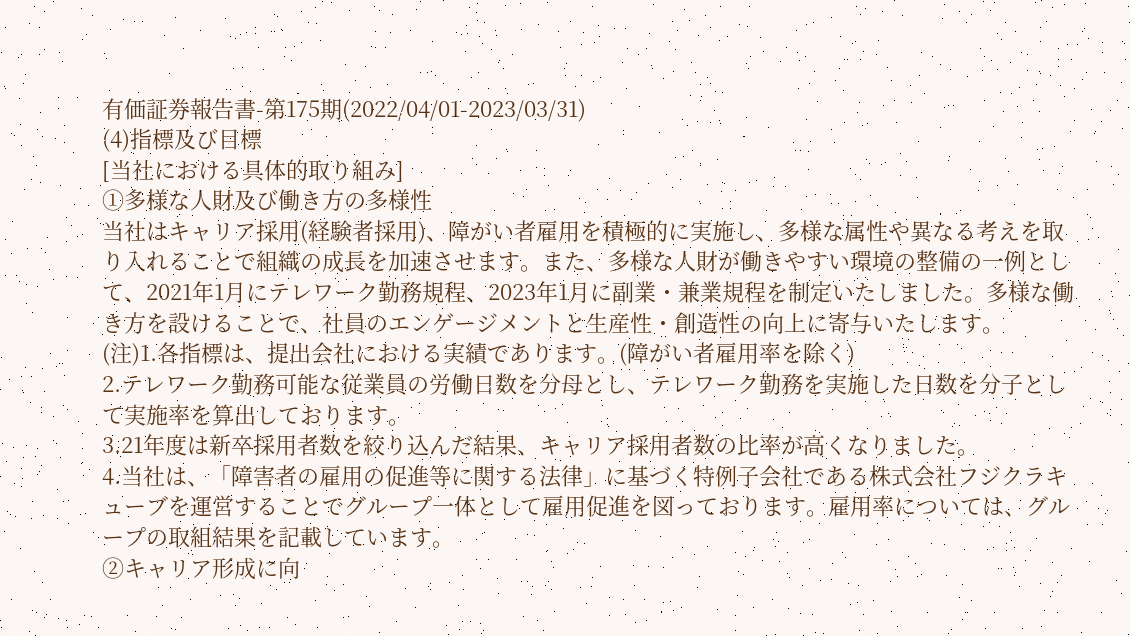有価証券報告書-第175期(2022/04/01-2023/03/31)
(4)指標及び目標
[当社における具体的取り組み]
①多様な人財及び働き方の多様性
当社はキャリア採用(経験者採用)、障がい者雇用を積極的に実施し、多様な属性や異なる考えを取り入れることで組織の成長を加速させます。また、多様な人財が働きやすい環境の整備の一例として、2021年1月にテレワーク勤務規程、2023年1月に副業・兼業規程を制定いたしました。多様な働き方を設けることで、社員のエンゲージメントと生産性・創造性の向上に寄与いたします。
(注)1.各指標は、提出会社における実績であります。(障がい者雇用率を除く)
2.テレワーク勤務可能な従業員の労働日数を分母とし、テレワーク勤務を実施した日数を分子として実施率を算出しております。
3.21年度は新卒採用者数を絞り込んだ結果、キャリア採用者数の比率が高くなりました。
4.当社は、「障害者の雇用の促進等に関する法律」に基づく特例子会社である株式会社フジクラキューブを運営することでグループ一体として雇用促進を図っております。雇用率については、グループの取組結果を記載しています。
②キャリア形成に向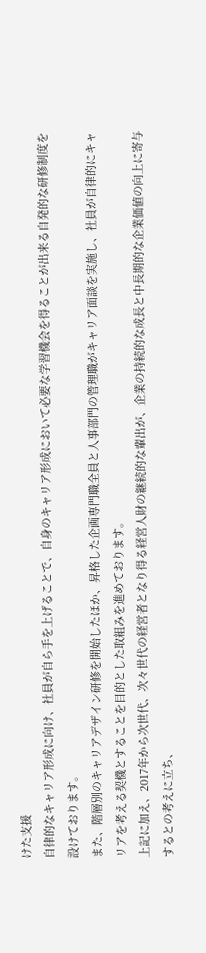けた支援
自律的なキャリア形成に向け、社員が自ら手を上げることで、自身のキャリア形成において必要な学習機会を得ることが出来る自発的な研修制度を設けております。
また、階層別のキャリアデザイン研修を開始したほか、昇格した企画専門職全員と人事部門の管理職がキャリア面談を実施し、社員が自律的にキャリアを考える契機とすることを目的とした取組みを進めております。
上記に加え、2017年から次世代、次々世代の経営者となり得る経営人財の継続的な輩出が、企業の持続的な成長と中長期的な企業価値の向上に寄与するとの考えに立ち、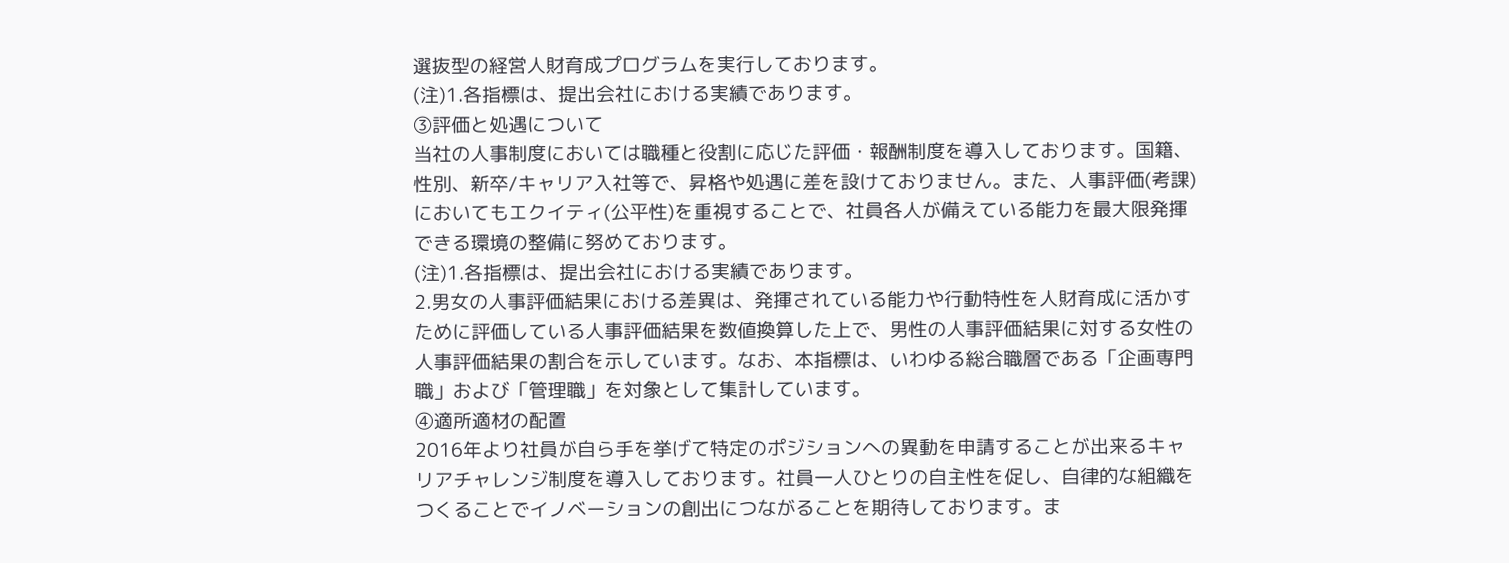選抜型の経営人財育成プログラムを実行しております。
(注)1.各指標は、提出会社における実績であります。
③評価と処遇について
当社の人事制度においては職種と役割に応じた評価・報酬制度を導入しております。国籍、性別、新卒/キャリア入社等で、昇格や処遇に差を設けておりません。また、人事評価(考課)においてもエクイティ(公平性)を重視することで、社員各人が備えている能力を最大限発揮できる環境の整備に努めております。
(注)1.各指標は、提出会社における実績であります。
2.男女の人事評価結果における差異は、発揮されている能力や行動特性を人財育成に活かすために評価している人事評価結果を数値換算した上で、男性の人事評価結果に対する女性の人事評価結果の割合を示しています。なお、本指標は、いわゆる総合職層である「企画専門職」および「管理職」を対象として集計しています。
④適所適材の配置
2016年より社員が自ら手を挙げて特定のポジションへの異動を申請することが出来るキャリアチャレンジ制度を導入しております。社員一人ひとりの自主性を促し、自律的な組織をつくることでイノベーションの創出につながることを期待しております。ま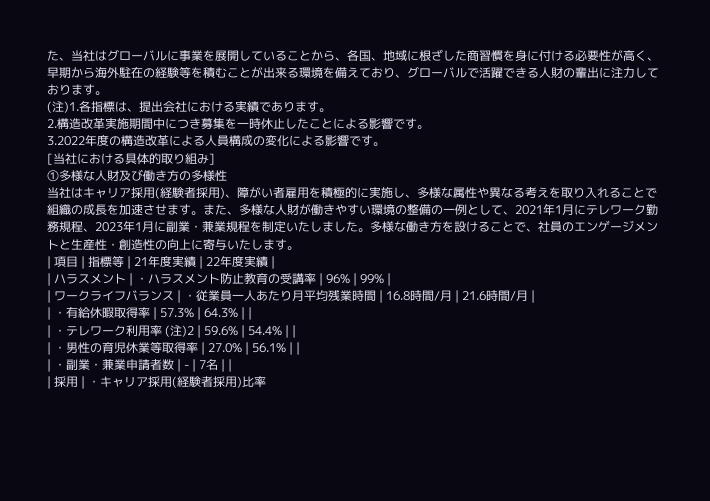た、当社はグローバルに事業を展開していることから、各国、地域に根ざした商習慣を身に付ける必要性が高く、早期から海外駐在の経験等を積むことが出来る環境を備えており、グローバルで活躍できる人財の輩出に注力しております。
(注)1.各指標は、提出会社における実績であります。
2.構造改革実施期間中につき募集を一時休止したことによる影響です。
3.2022年度の構造改革による人員構成の変化による影響です。
[当社における具体的取り組み]
①多様な人財及び働き方の多様性
当社はキャリア採用(経験者採用)、障がい者雇用を積極的に実施し、多様な属性や異なる考えを取り入れることで組織の成長を加速させます。また、多様な人財が働きやすい環境の整備の一例として、2021年1月にテレワーク勤務規程、2023年1月に副業・兼業規程を制定いたしました。多様な働き方を設けることで、社員のエンゲージメントと生産性・創造性の向上に寄与いたします。
| 項目 | 指標等 | 21年度実績 | 22年度実績 |
| ハラスメント | ・ハラスメント防止教育の受講率 | 96% | 99% |
| ワークライフバランス | ・従業員一人あたり月平均残業時間 | 16.8時間/月 | 21.6時間/月 |
| ・有給休暇取得率 | 57.3% | 64.3% | |
| ・テレワーク利用率 (注)2 | 59.6% | 54.4% | |
| ・男性の育児休業等取得率 | 27.0% | 56.1% | |
| ・副業・兼業申請者数 | - | 7名 | |
| 採用 | ・キャリア採用(経験者採用)比率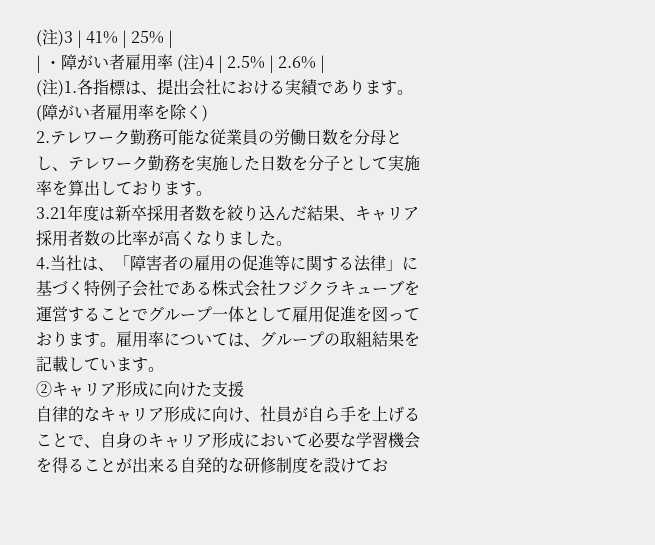(注)3 | 41% | 25% |
| ・障がい者雇用率 (注)4 | 2.5% | 2.6% |
(注)1.各指標は、提出会社における実績であります。(障がい者雇用率を除く)
2.テレワーク勤務可能な従業員の労働日数を分母とし、テレワーク勤務を実施した日数を分子として実施率を算出しております。
3.21年度は新卒採用者数を絞り込んだ結果、キャリア採用者数の比率が高くなりました。
4.当社は、「障害者の雇用の促進等に関する法律」に基づく特例子会社である株式会社フジクラキューブを運営することでグループ一体として雇用促進を図っております。雇用率については、グループの取組結果を記載しています。
②キャリア形成に向けた支援
自律的なキャリア形成に向け、社員が自ら手を上げることで、自身のキャリア形成において必要な学習機会を得ることが出来る自発的な研修制度を設けてお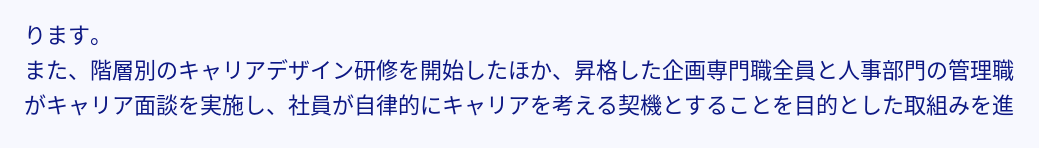ります。
また、階層別のキャリアデザイン研修を開始したほか、昇格した企画専門職全員と人事部門の管理職がキャリア面談を実施し、社員が自律的にキャリアを考える契機とすることを目的とした取組みを進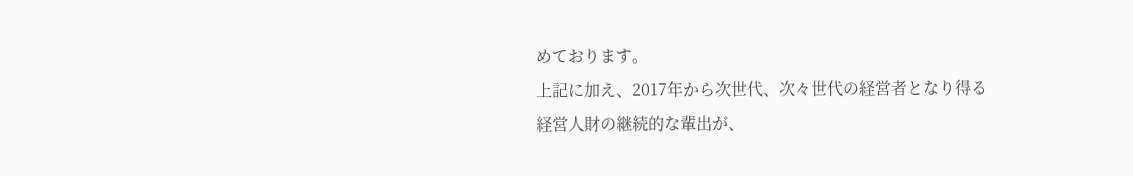めております。
上記に加え、2017年から次世代、次々世代の経営者となり得る経営人財の継続的な輩出が、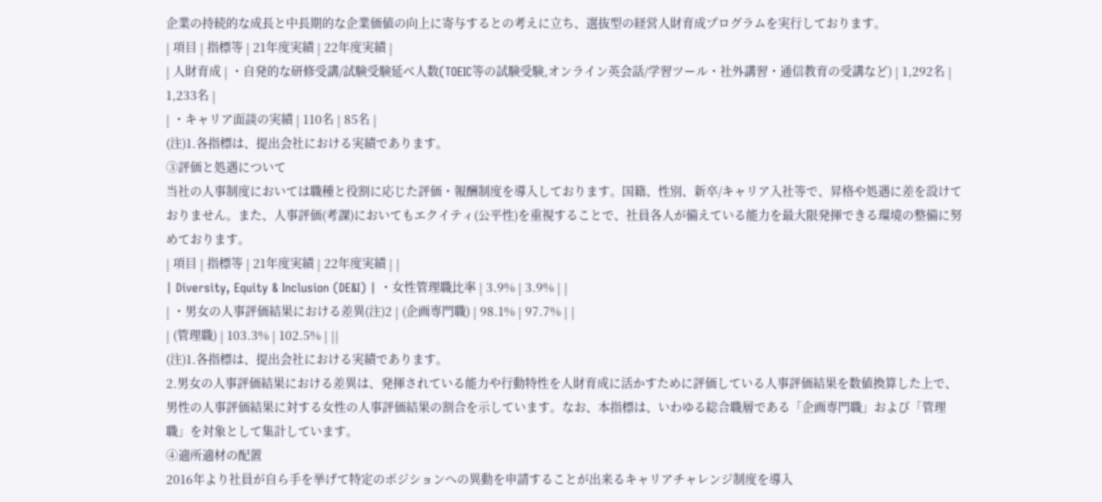企業の持続的な成長と中長期的な企業価値の向上に寄与するとの考えに立ち、選抜型の経営人財育成プログラムを実行しております。
| 項目 | 指標等 | 21年度実績 | 22年度実績 |
| 人財育成 | ・自発的な研修受講/試験受験延べ人数(TOEIC等の試験受験,オンライン英会話/学習ツール・社外講習・通信教育の受講など) | 1,292名 | 1,233名 |
| ・キャリア面談の実績 | 110名 | 85名 |
(注)1.各指標は、提出会社における実績であります。
③評価と処遇について
当社の人事制度においては職種と役割に応じた評価・報酬制度を導入しております。国籍、性別、新卒/キャリア入社等で、昇格や処遇に差を設けておりません。また、人事評価(考課)においてもエクイティ(公平性)を重視することで、社員各人が備えている能力を最大限発揮できる環境の整備に努めております。
| 項目 | 指標等 | 21年度実績 | 22年度実績 | |
| Diversity, Equity & Inclusion (DE&I) | ・女性管理職比率 | 3.9% | 3.9% | |
| ・男女の人事評価結果における差異(注)2 | (企画専門職) | 98.1% | 97.7% | |
| (管理職) | 103.3% | 102.5% | ||
(注)1.各指標は、提出会社における実績であります。
2.男女の人事評価結果における差異は、発揮されている能力や行動特性を人財育成に活かすために評価している人事評価結果を数値換算した上で、男性の人事評価結果に対する女性の人事評価結果の割合を示しています。なお、本指標は、いわゆる総合職層である「企画専門職」および「管理職」を対象として集計しています。
④適所適材の配置
2016年より社員が自ら手を挙げて特定のポジションへの異動を申請することが出来るキャリアチャレンジ制度を導入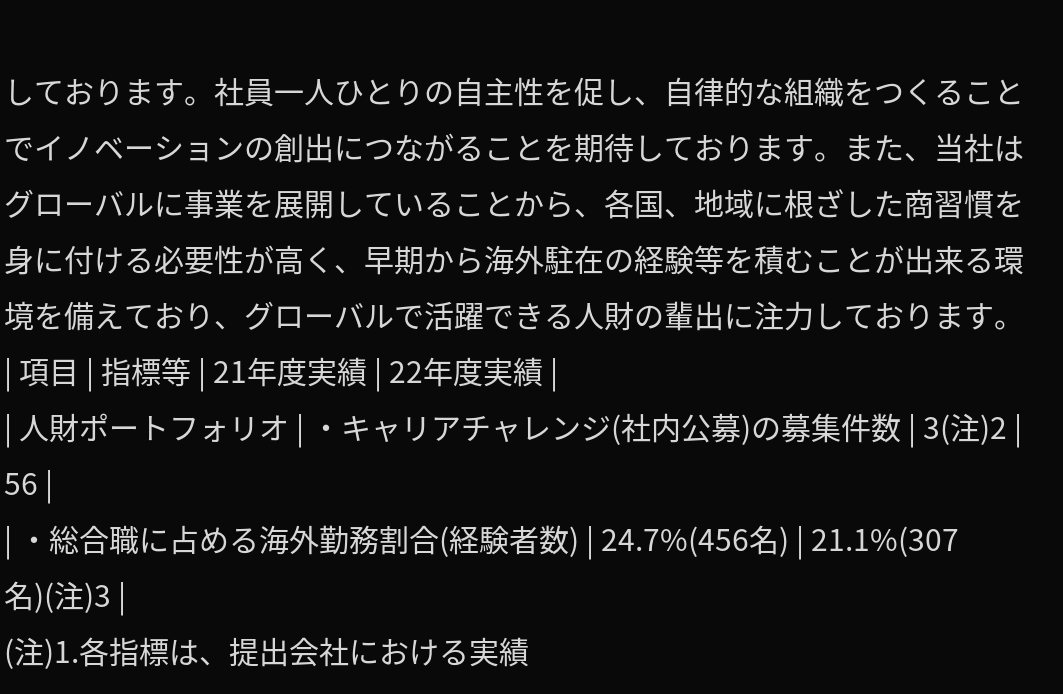しております。社員一人ひとりの自主性を促し、自律的な組織をつくることでイノベーションの創出につながることを期待しております。また、当社はグローバルに事業を展開していることから、各国、地域に根ざした商習慣を身に付ける必要性が高く、早期から海外駐在の経験等を積むことが出来る環境を備えており、グローバルで活躍できる人財の輩出に注力しております。
| 項目 | 指標等 | 21年度実績 | 22年度実績 |
| 人財ポートフォリオ | ・キャリアチャレンジ(社内公募)の募集件数 | 3(注)2 | 56 |
| ・総合職に占める海外勤務割合(経験者数) | 24.7%(456名) | 21.1%(307名)(注)3 |
(注)1.各指標は、提出会社における実績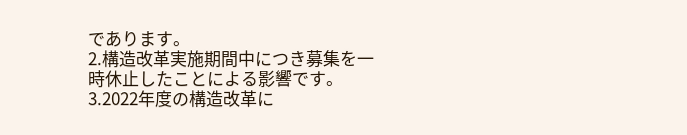であります。
2.構造改革実施期間中につき募集を一時休止したことによる影響です。
3.2022年度の構造改革に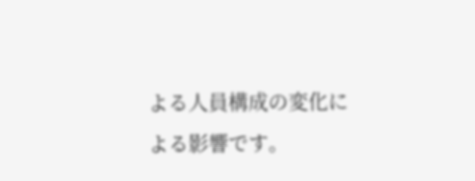よる人員構成の変化による影響です。